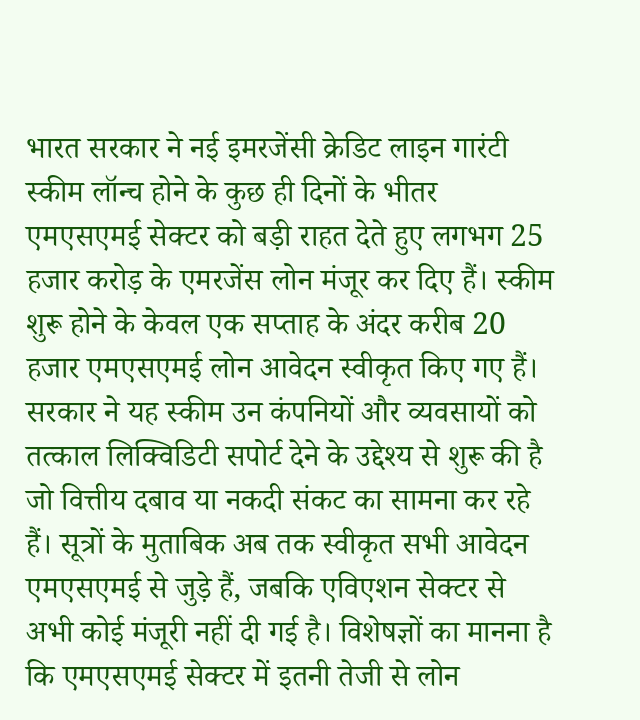भारत सरकार ने नई इमरजेंसी क्रेडिट लाइन गारंटी स्कीम लॉन्च होने के कुछ ही दिनों के भीतर एमएसएमई सेक्टर को बड़ी राहत देते हुए लगभग 25 हजार करोड़ के एमरजेंस लोन मंजूर कर दिए हैं। स्कीम शुरू होने के केवल एक सप्ताह के अंदर करीब 20 हजार एमएसएमई लोन आवेदन स्वीकृत किए गए हैं। सरकार ने यह स्कीम उन कंपनियों और व्यवसायों को तत्काल लिक्विडिटी सपोर्ट देने के उद्देश्य से शुरू की है जो वित्तीय दबाव या नकदी संकट का सामना कर रहे हैं। सूत्रों के मुताबिक अब तक स्वीकृत सभी आवेदन एमएसएमई से जुड़े हैं, जबकि एविएशन सेक्टर से अभी कोई मंजूरी नहीं दी गई है। विशेषज्ञों का मानना है कि एमएसएमई सेक्टर में इतनी तेजी से लोन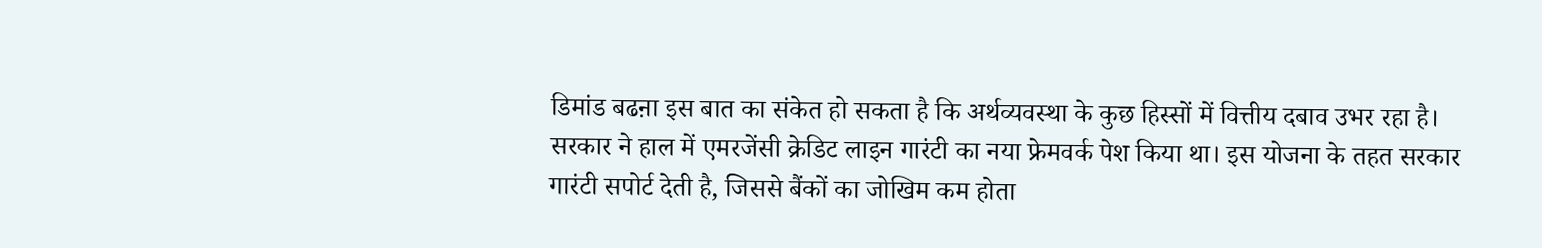डिमांड बढऩा इस बात का संकेत हो सकता है कि अर्थव्यवस्था के कुछ हिस्सों में वित्तीय दबाव उभर रहा है। सरकार ने हाल में एमरजेंसी क्रेडिट लाइन गारंटी का नया फ्रेमवर्क पेश किया था। इस योजना के तहत सरकार गारंटी सपोर्ट देती है, जिससे बैंकों का जोखिम कम होता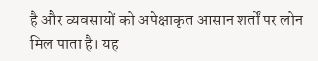है और व्यवसायों को अपेक्षाकृत आसान शर्तों पर लोन मिल पाता है। यह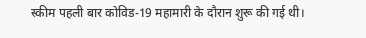स्कीम पहली बार कोविड-19 महामारी के दौरान शुरू की गई थी।